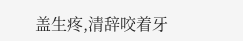盖生疼,清辞咬着牙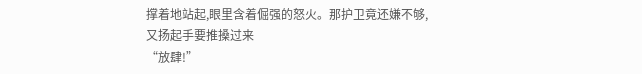撑着地站起,眼里含着倔强的怒火。那护卫竟还嫌不够,又扬起手要推搡过来
“放肆!”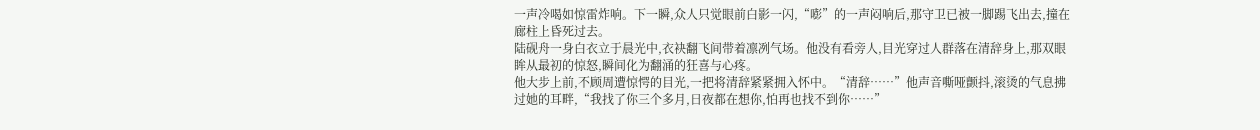一声冷喝如惊雷炸响。下一瞬,众人只觉眼前白影一闪,“嘭”的一声闷响后,那守卫已被一脚踢飞出去,撞在廊柱上昏死过去。
陆砚舟一身白衣立于晨光中,衣袂翻飞间带着凛冽气场。他没有看旁人,目光穿过人群落在清辞身上,那双眼眸从最初的惊怒,瞬间化为翻涌的狂喜与心疼。
他大步上前,不顾周遭惊愕的目光,一把将清辞紧紧拥入怀中。“清辞……”他声音嘶哑颤抖,滚烫的气息拂过她的耳畔,“我找了你三个多月,日夜都在想你,怕再也找不到你……”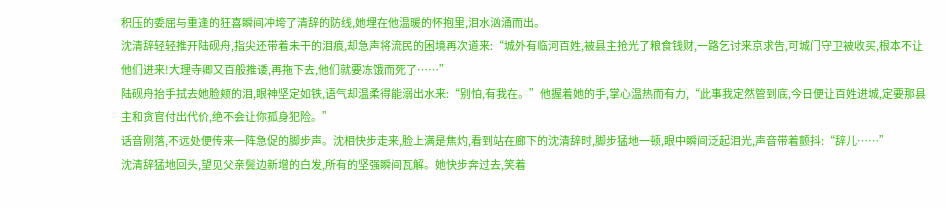积压的委屈与重逢的狂喜瞬间冲垮了清辞的防线,她埋在他温暖的怀抱里,泪水汹涌而出。
沈清辞轻轻推开陆砚舟,指尖还带着未干的泪痕,却急声将流民的困境再次道来:“城外有临河百姓,被县主抢光了粮食钱财,一路乞讨来京求告,可城门守卫被收买,根本不让他们进来!大理寺卿又百般推诿,再拖下去,他们就要冻饿而死了……”
陆砚舟抬手拭去她脸颊的泪,眼神坚定如铁,语气却温柔得能溺出水来:“别怕,有我在。”他握着她的手,掌心温热而有力,“此事我定然管到底,今日便让百姓进城,定要那县主和贪官付出代价,绝不会让你孤身犯险。”
话音刚落,不远处便传来一阵急促的脚步声。沈相快步走来,脸上满是焦灼,看到站在廊下的沈清辞时,脚步猛地一顿,眼中瞬间泛起泪光,声音带着颤抖:“辞儿……”
沈清辞猛地回头,望见父亲鬓边新增的白发,所有的坚强瞬间瓦解。她快步奔过去,笑着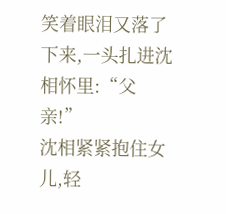笑着眼泪又落了下来,一头扎进沈相怀里:“父亲!”
沈相紧紧抱住女儿,轻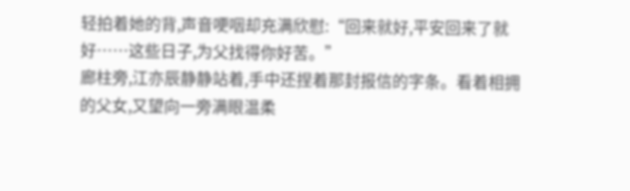轻拍着她的背,声音哽咽却充满欣慰:“回来就好,平安回来了就好……这些日子,为父找得你好苦。”
廊柱旁,江亦辰静静站着,手中还捏着那封报信的字条。看着相拥的父女,又望向一旁满眼温柔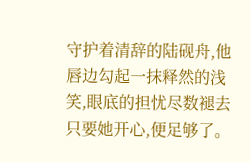守护着清辞的陆砚舟,他唇边勾起一抹释然的浅笑,眼底的担忧尽数褪去只要她开心,便足够了。